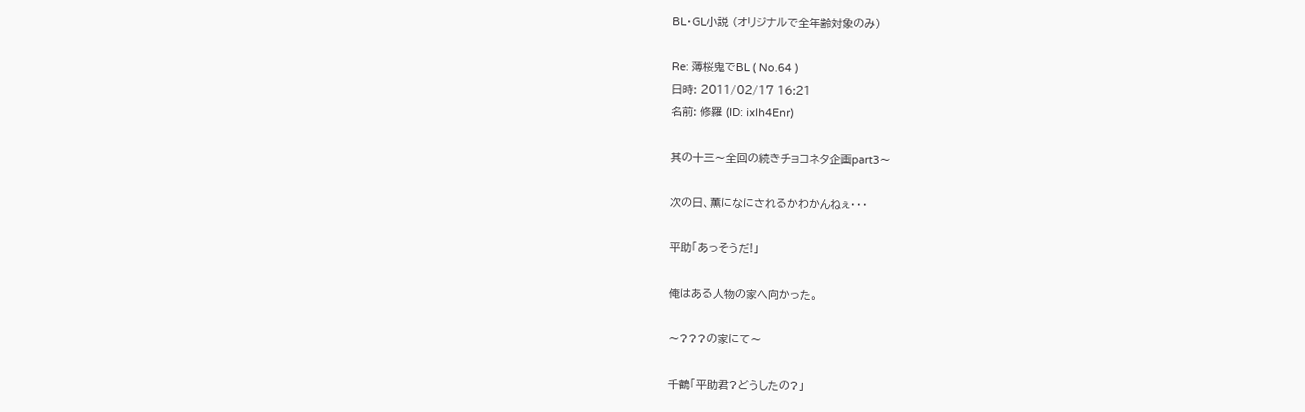BL・GL小説 (オリジナルで全年齢対象のみ)

Re: 薄桜鬼でBL ( No.64 )
日時: 2011/02/17 16:21
名前: 修羅 (ID: ixlh4Enr)

其の十三〜全回の続きチョコネタ企画part3〜

次の日、薫になにされるかわかんねぇ・・・

平助「あっそうだ!」

俺はある人物の家へ向かった。

〜???の家にて〜

千鶴「平助君?どうしたの?」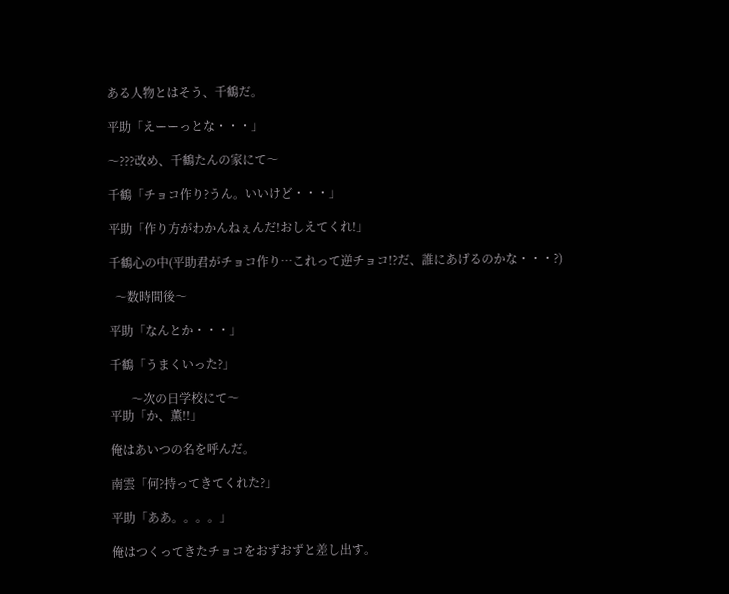ある人物とはそう、千鶴だ。

平助「えーーっとな・・・」

〜???改め、千鶴たんの家にて〜

千鶴「チョコ作り?うん。いいけど・・・」

平助「作り方がわかんねぇんだ!おしえてくれ!」

千鶴心の中(平助君がチョコ作り…これって逆チョコ!?だ、誰にあげるのかな・・・?)

  〜数時間後〜

平助「なんとか・・・」

千鶴「うまくいった?」

       〜次の日学校にて〜
平助「か、薫!!」

俺はあいつの名を呼んだ。

南雲「何?持ってきてくれた?」

平助「ああ。。。。」

俺はつくってきたチョコをおずおずと差し出す。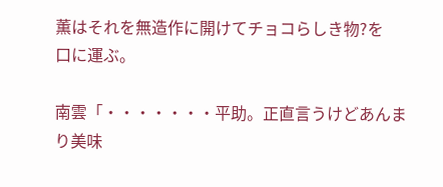薫はそれを無造作に開けてチョコらしき物?を
口に運ぶ。

南雲「・・・・・・・平助。正直言うけどあんまり美味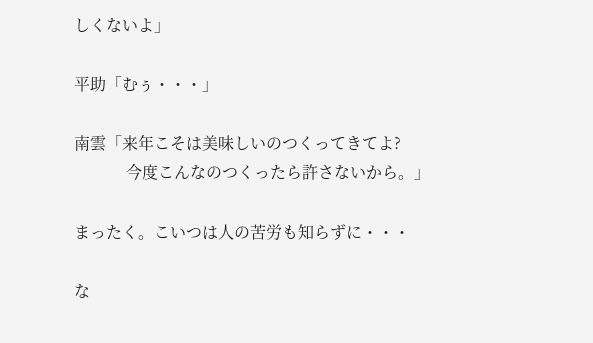しくないよ」

平助「むぅ・・・」

南雲「来年こそは美味しいのつくってきてよ?
             今度こんなのつくったら許さないから。」

まったく。こいつは人の苦労も知らずに・・・

な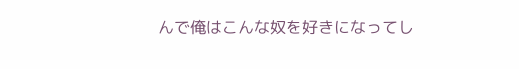んで俺はこんな奴を好きになってし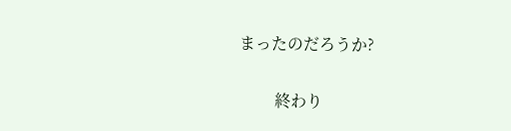まったのだろうか?

         終わり